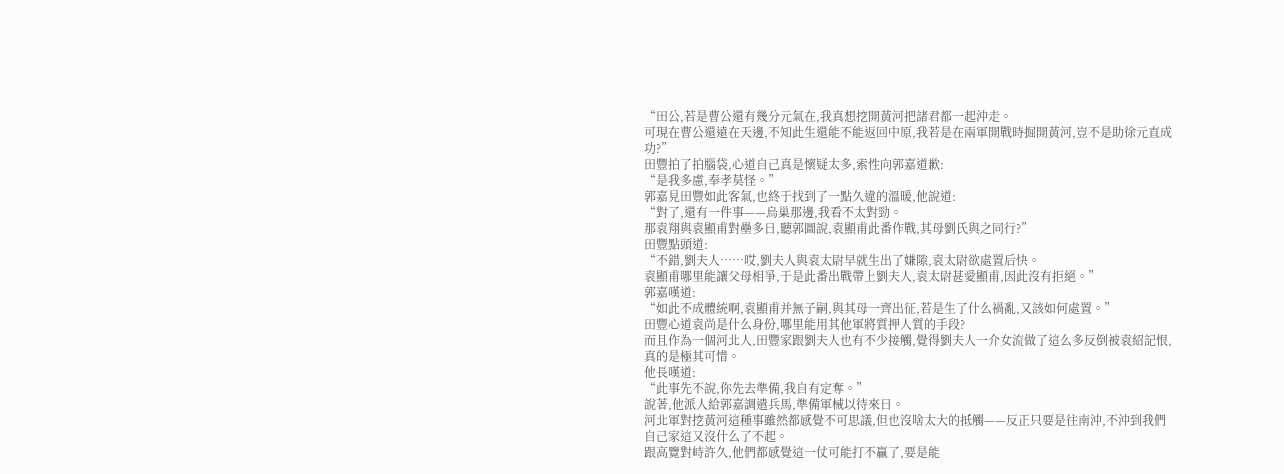“田公,若是曹公還有幾分元氣在,我真想挖開黃河把諸君都一起沖走。
可現在曹公還遠在天邊,不知此生還能不能返回中原,我若是在兩軍開戰時掘開黃河,豈不是助徐元直成功?”
田豐拍了拍腦袋,心道自己真是懷疑太多,索性向郭嘉道歉:
“是我多慮,奉孝莫怪。”
郭嘉見田豐如此客氣,也終于找到了一點久違的溫暖,他說道:
“對了,還有一件事——烏巢那邊,我看不太對勁。
那袁翔與袁顯甫對壘多日,聽郭圖說,袁顯甫此番作戰,其母劉氏與之同行?”
田豐點頭道:
“不錯,劉夫人……哎,劉夫人與袁太尉早就生出了嫌隙,袁太尉欲處置后快。
袁顯甫哪里能讓父母相爭,于是此番出戰帶上劉夫人,袁太尉甚愛顯甫,因此沒有拒絕。”
郭嘉嘆道:
“如此不成體統啊,袁顯甫并無子嗣,與其母一齊出征,若是生了什么禍亂,又該如何處置。”
田豐心道袁尚是什么身份,哪里能用其他軍將質押人質的手段?
而且作為一個河北人,田豐家跟劉夫人也有不少接觸,覺得劉夫人一介女流做了這么多反倒被袁紹記恨,真的是極其可惜。
他長嘆道:
“此事先不說,你先去準備,我自有定奪。”
說著,他派人給郭嘉調遣兵馬,準備軍械以待來日。
河北軍對挖黃河這種事雖然都感覺不可思議,但也沒啥太大的抵觸——反正只要是往南沖,不沖到我們自己家這又沒什么了不起。
跟高覽對峙許久,他們都感覺這一仗可能打不贏了,要是能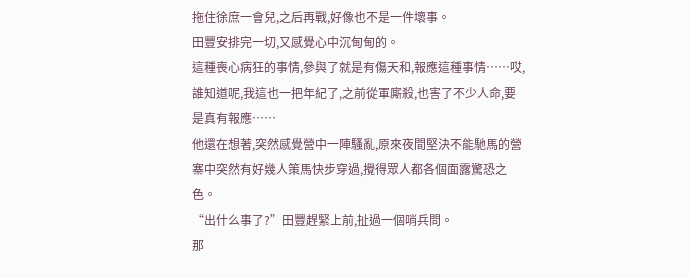拖住徐庶一會兒,之后再戰,好像也不是一件壞事。
田豐安排完一切,又感覺心中沉甸甸的。
這種喪心病狂的事情,參與了就是有傷天和,報應這種事情……哎,誰知道呢,我這也一把年紀了,之前從軍廝殺,也害了不少人命,要是真有報應……
他還在想著,突然感覺營中一陣騷亂,原來夜間堅決不能馳馬的營寨中突然有好幾人策馬快步穿過,攪得眾人都各個面露驚恐之色。
“出什么事了?”田豐趕緊上前,扯過一個哨兵問。
那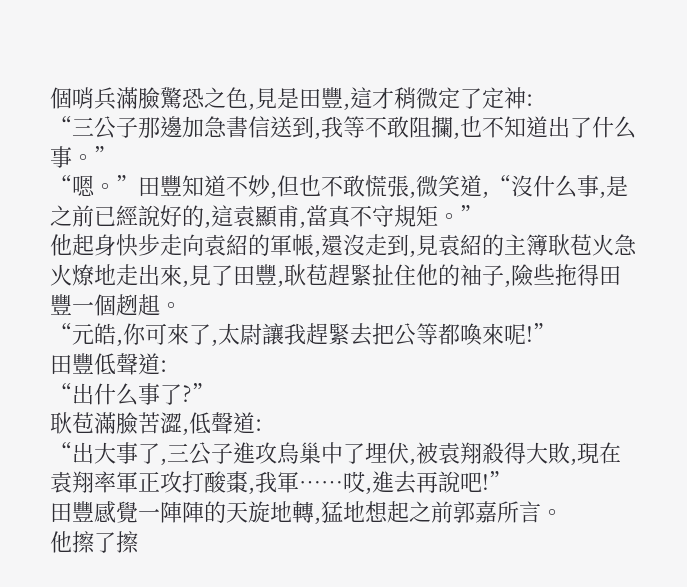個哨兵滿臉驚恐之色,見是田豐,這才稍微定了定神:
“三公子那邊加急書信送到,我等不敢阻攔,也不知道出了什么事。”
“嗯。”田豐知道不妙,但也不敢慌張,微笑道,“沒什么事,是之前已經說好的,這袁顯甫,當真不守規矩。”
他起身快步走向袁紹的軍帳,還沒走到,見袁紹的主簿耿苞火急火燎地走出來,見了田豐,耿苞趕緊扯住他的袖子,險些拖得田豐一個趔趄。
“元皓,你可來了,太尉讓我趕緊去把公等都喚來呢!”
田豐低聲道:
“出什么事了?”
耿苞滿臉苦澀,低聲道:
“出大事了,三公子進攻烏巢中了埋伏,被袁翔殺得大敗,現在袁翔率軍正攻打酸棗,我軍……哎,進去再說吧!”
田豐感覺一陣陣的天旋地轉,猛地想起之前郭嘉所言。
他擦了擦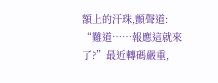額上的汗珠,顫聲道:
“難道……報應這就來了?”最近轉碼嚴重,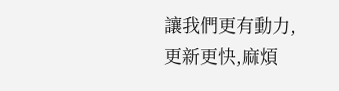讓我們更有動力,更新更快,麻煩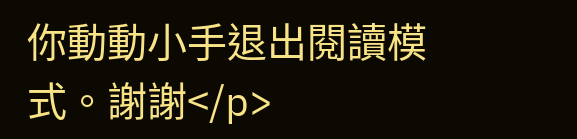你動動小手退出閱讀模式。謝謝</p>